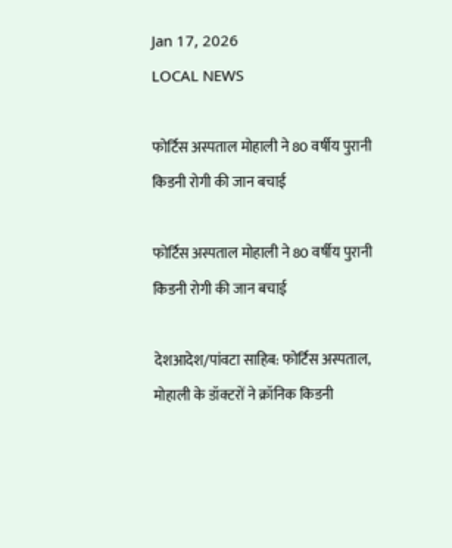Jan 17, 2026
LOCAL NEWS

फोर्टिस अस्पताल मोहाली ने 80 वर्षीय पुरानी किडनी रोगी की जान बचाई

फोर्टिस अस्पताल मोहाली ने 80 वर्षीय पुरानी
किडनी रोगी की जान बचाई

देशआदेश/पांवटा साहिब: फोर्टिस अस्पताल, मोहाली के डॉक्टरों ने क्रॉनिक किडनी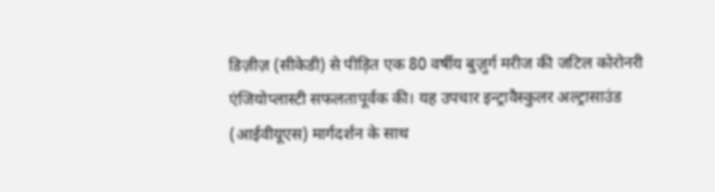डिज़ीज़ (सीकेडी) से पीड़ित एक 80 वर्षीय बुज़ुर्ग मरीज की जटिल कोरोनरी एंजियोप्लास्टी सफलतापूर्वक की। यह उपचार इन्ट्रावैस्कुलर अल्ट्रासाउंड (आईवीयूएस) मार्गदर्शन के साथ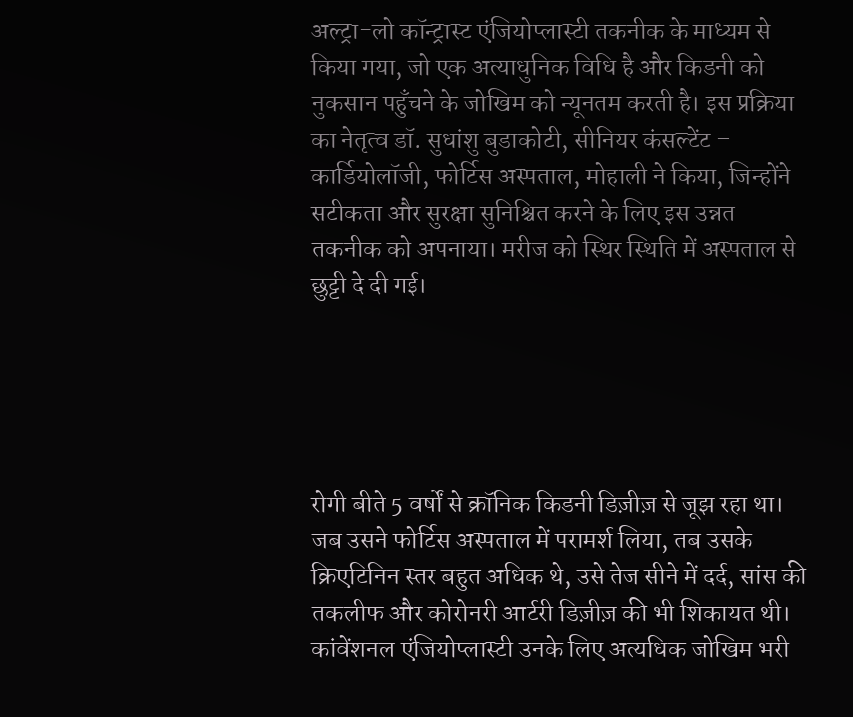अल्ट्रा-लो कॉन्ट्रास्ट एंजियोप्लास्टी तकनीक के माध्यम से किया गया, जो एक अत्याधुनिक विधि है और किडनी को नुकसान पहुँचने के जोखिम को न्यूनतम करती है। इस प्रक्रिया का नेतृत्व डॉ. सुधांशु बुडाकोटी, सीनियर कंसल्टेंट – कार्डियोलॉजी, फोर्टिस अस्पताल, मोहाली ने किया, जिन्होंने सटीकता और सुरक्षा सुनिश्चित करने के लिए इस उन्नत तकनीक को अपनाया। मरीज को स्थिर स्थिति में अस्पताल से छुट्टी दे दी गई।





रोगी बीते 5 वर्षों से क्रॉनिक किडनी डिज़ीज़ से जूझ रहा था। जब उसने फोर्टिस अस्पताल में परामर्श लिया, तब उसके क्रिएटिनिन स्तर बहुत अधिक थे, उसे तेज सीने में दर्द, सांस की तकलीफ और कोरोनरी आर्टरी डिज़ीज़ की भी शिकायत थी। कांवेंशनल एंजियोप्लास्टी उनके लिए अत्यधिक जोखिम भरी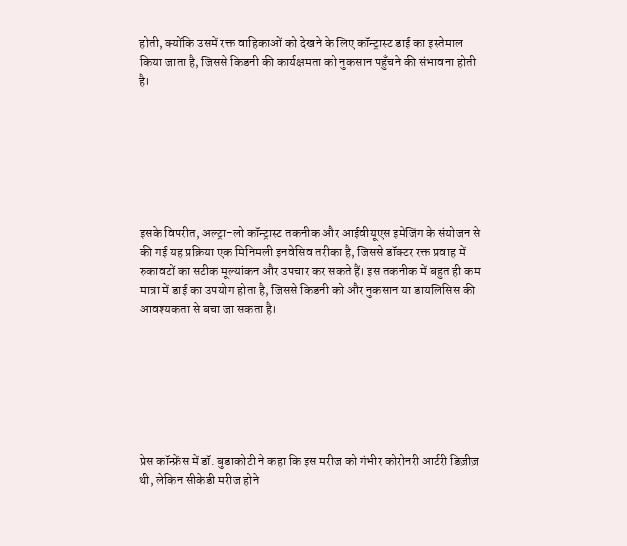होती, क्योंकि उसमें रक्त वाहिकाओं को देखने के लिए कॉन्ट्रास्ट डाई का इस्तेमाल किया जाता है, जिससे किडनी की कार्यक्षमता को नुकसान पहुँचने की संभावना होती है।







इसके विपरीत, अल्ट्रा-लो कॉन्ट्रास्ट तकनीक और आईवीयूएस इमेजिंग के संयोजन से की गई यह प्रक्रिया एक मिनिमली इनवेसिव तरीका है, जिससे डॉक्टर रक्त प्रवाह में रुकावटों का सटीक मूल्यांकन और उपचार कर सकते हैं। इस तकनीक में बहुत ही कम मात्रा में डाई का उपयोग होता है, जिससे किडनी को और नुकसान या डायलिसिस की आवश्यकता से बचा जा सकता है।







प्रेस कॉन्फ्रेंस में डॉ. बुडाकोटी ने कहा कि इस मरीज को गंभीर कोरोनरी आर्टरी डिज़ीज़ थी, लेकिन सीकेडी मरीज होने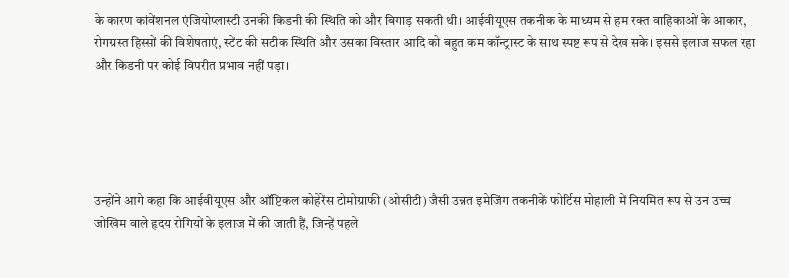के कारण कांवेंशनल एंजियोप्लास्टी उनकी किडनी की स्थिति को और बिगाड़ सकती थी। आईवीयूएस तकनीक के माध्यम से हम रक्त वाहिकाओं के आकार, रोगग्रस्त हिस्सों की विशेषताएं, स्टेंट की सटीक स्थिति और उसका विस्तार आदि को बहुत कम कॉन्ट्रास्ट के साथ स्पष्ट रूप से देख सके। इससे इलाज सफल रहा और किडनी पर कोई विपरीत प्रभाव नहीं पड़ा।





उन्होंने आगे कहा कि आईवीयूएस और ऑप्टिकल कोहेरेंस टोमोग्राफी (ओसीटी) जैसी उन्नत इमेजिंग तकनीकें फोर्टिस मोहाली में नियमित रूप से उन उच्च जोखिम वाले हृदय रोगियों के इलाज में की जाती हैं, जिन्हें पहले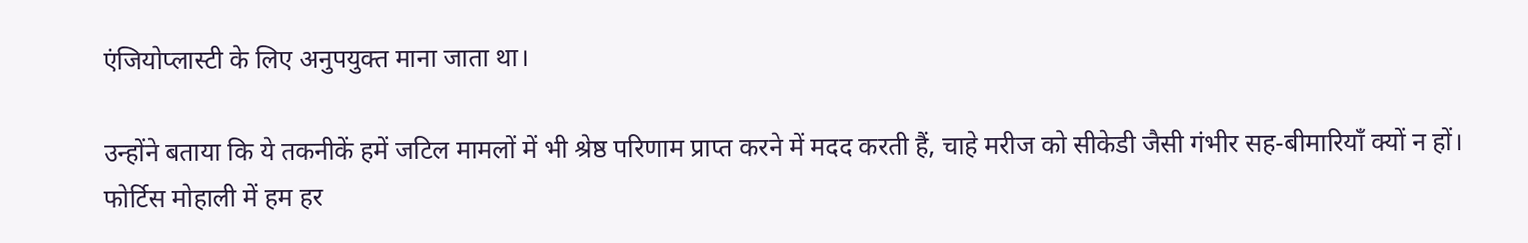एंजियोप्लास्टी के लिए अनुपयुक्त माना जाता था।

उन्होंने बताया कि ये तकनीकें हमें जटिल मामलों में भी श्रेष्ठ परिणाम प्राप्त करने में मदद करती हैं, चाहे मरीज को सीकेडी जैसी गंभीर सह-बीमारियाँ क्यों न हों। फोर्टिस मोहाली में हम हर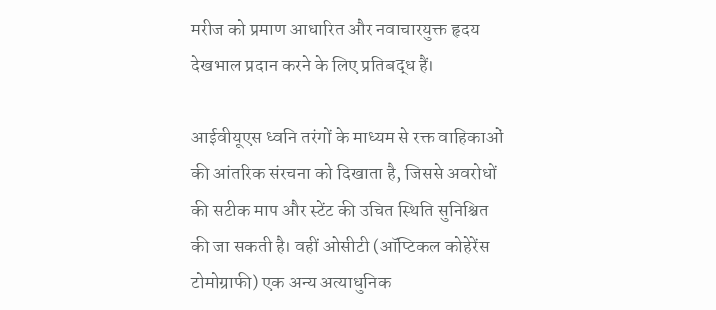मरीज को प्रमाण आधारित और नवाचारयुक्त हृदय देखभाल प्रदान करने के लिए प्रतिबद्ध हैं।

आईवीयूएस ध्वनि तरंगों के माध्यम से रक्त वाहिकाओं की आंतरिक संरचना को दिखाता है, जिससे अवरोधों की सटीक माप और स्टेंट की उचित स्थिति सुनिश्चित की जा सकती है। वहीं ओसीटी (ऑप्टिकल कोहेरेंस टोमोग्राफी) एक अन्य अत्याधुनिक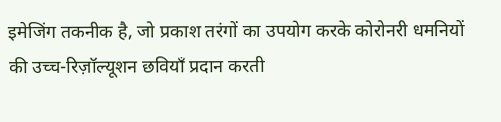इमेजिंग तकनीक है, जो प्रकाश तरंगों का उपयोग करके कोरोनरी धमनियों की उच्च-रिज़ॉल्यूशन छवियाँ प्रदान करती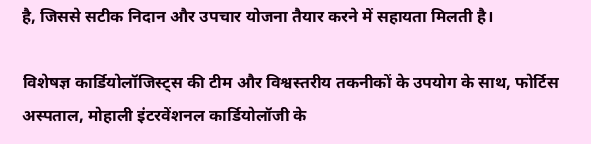है, जिससे सटीक निदान और उपचार योजना तैयार करने में सहायता मिलती है।

विशेषज्ञ कार्डियोलॉजिस्ट्स की टीम और विश्वस्तरीय तकनीकों के उपयोग के साथ, फोर्टिस अस्पताल, मोहाली इंटरवेंशनल कार्डियोलॉजी के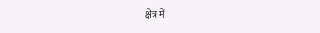क्षेत्र में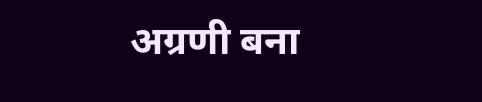अग्रणी बना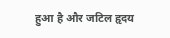हुआ है और जटिल हृदय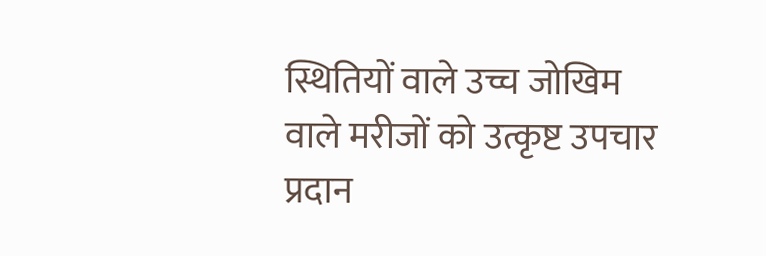स्थितियों वाले उच्च जोखिम वाले मरीजों को उत्कृष्ट उपचार प्रदान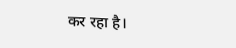कर रहा है।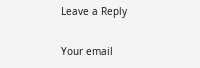Leave a Reply

Your email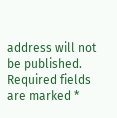address will not be published. Required fields are marked *